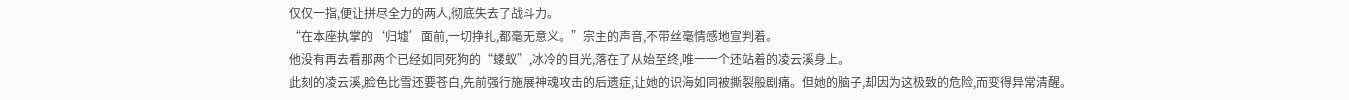仅仅一指,便让拼尽全力的两人,彻底失去了战斗力。
“在本座执掌的‘归墟’面前,一切挣扎,都毫无意义。”宗主的声音,不带丝毫情感地宣判着。
他没有再去看那两个已经如同死狗的“蝼蚁”,冰冷的目光,落在了从始至终,唯一一个还站着的凌云溪身上。
此刻的凌云溪,脸色比雪还要苍白,先前强行施展神魂攻击的后遗症,让她的识海如同被撕裂般剧痛。但她的脑子,却因为这极致的危险,而变得异常清醒。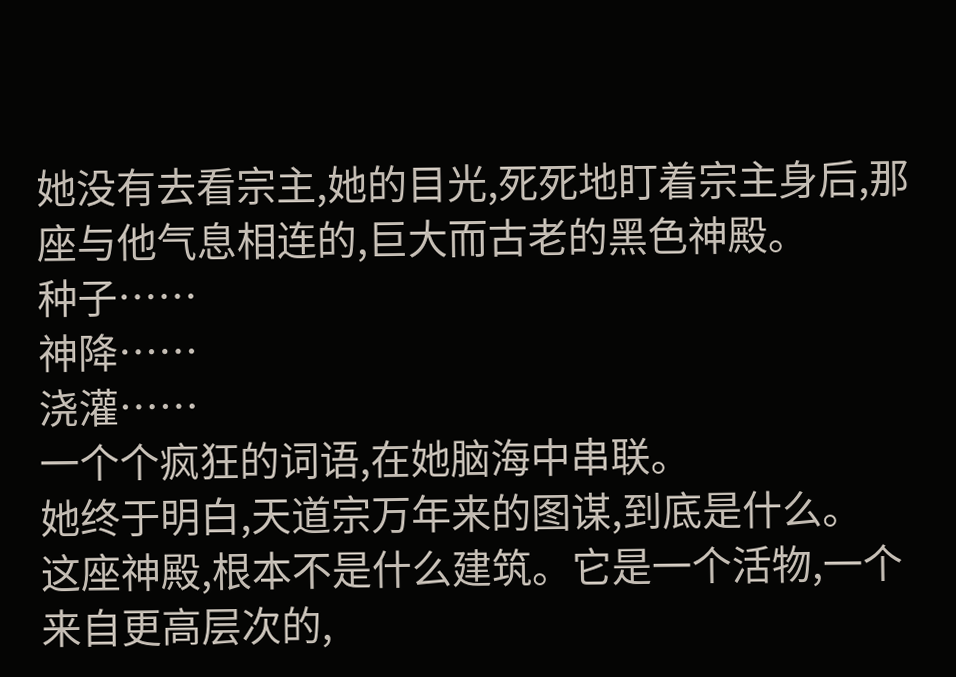她没有去看宗主,她的目光,死死地盯着宗主身后,那座与他气息相连的,巨大而古老的黑色神殿。
种子……
神降……
浇灌……
一个个疯狂的词语,在她脑海中串联。
她终于明白,天道宗万年来的图谋,到底是什么。
这座神殿,根本不是什么建筑。它是一个活物,一个来自更高层次的,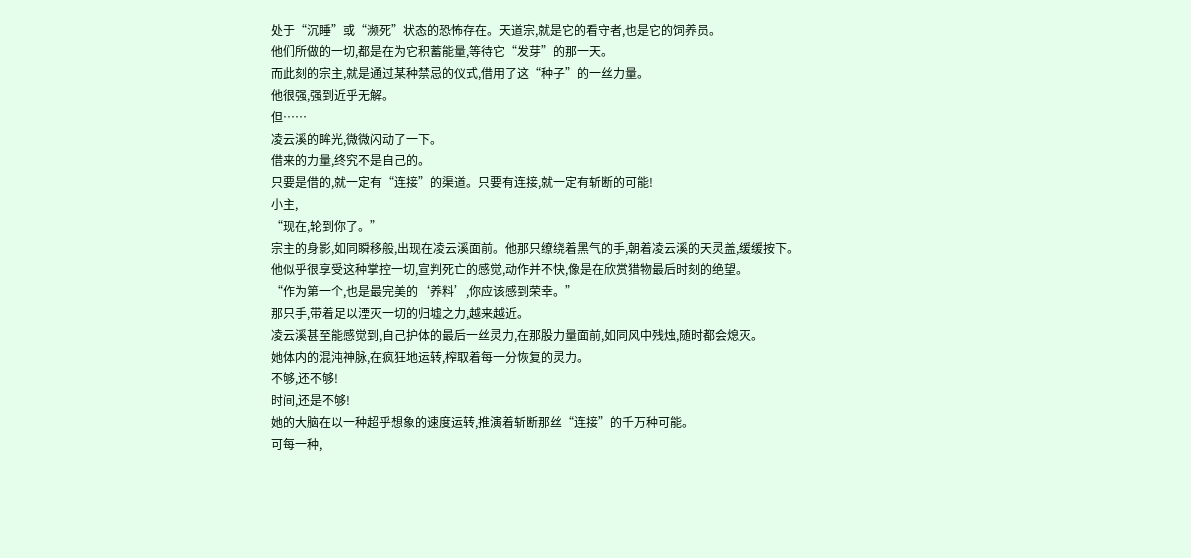处于“沉睡”或“濒死”状态的恐怖存在。天道宗,就是它的看守者,也是它的饲养员。
他们所做的一切,都是在为它积蓄能量,等待它“发芽”的那一天。
而此刻的宗主,就是通过某种禁忌的仪式,借用了这“种子”的一丝力量。
他很强,强到近乎无解。
但……
凌云溪的眸光,微微闪动了一下。
借来的力量,终究不是自己的。
只要是借的,就一定有“连接”的渠道。只要有连接,就一定有斩断的可能!
小主,
“现在,轮到你了。”
宗主的身影,如同瞬移般,出现在凌云溪面前。他那只缭绕着黑气的手,朝着凌云溪的天灵盖,缓缓按下。
他似乎很享受这种掌控一切,宣判死亡的感觉,动作并不快,像是在欣赏猎物最后时刻的绝望。
“作为第一个,也是最完美的‘养料’,你应该感到荣幸。”
那只手,带着足以湮灭一切的归墟之力,越来越近。
凌云溪甚至能感觉到,自己护体的最后一丝灵力,在那股力量面前,如同风中残烛,随时都会熄灭。
她体内的混沌神脉,在疯狂地运转,榨取着每一分恢复的灵力。
不够,还不够!
时间,还是不够!
她的大脑在以一种超乎想象的速度运转,推演着斩断那丝“连接”的千万种可能。
可每一种,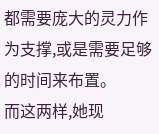都需要庞大的灵力作为支撑,或是需要足够的时间来布置。
而这两样,她现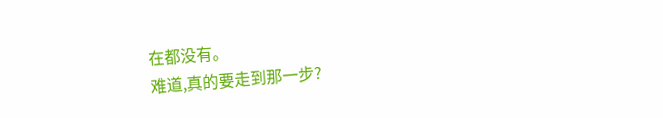在都没有。
难道,真的要走到那一步?